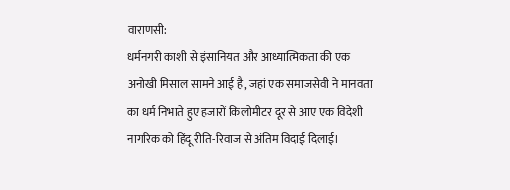वाराणसी:
धर्मनगरी काशी से इंसानियत और आध्यात्मिकता की एक अनोखी मिसाल सामने आई है, जहां एक समाजसेवी ने मानवता का धर्म निभाते हुए हजारों किलोमीटर दूर से आए एक विदेशी नागरिक को हिंदू रीति-रिवाज से अंतिम विदाई दिलाई।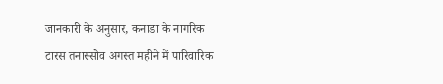जानकारी के अनुसार, कनाडा के नागरिक टारस तनास्सोव अगस्त महीने में पारिवारिक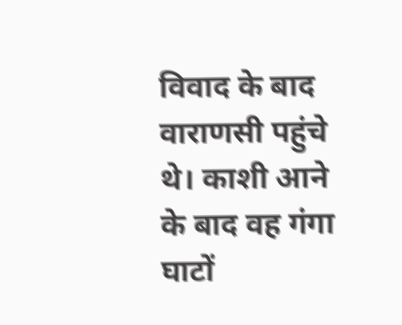विवाद के बाद वाराणसी पहुंचे थे। काशी आने के बाद वह गंगा घाटों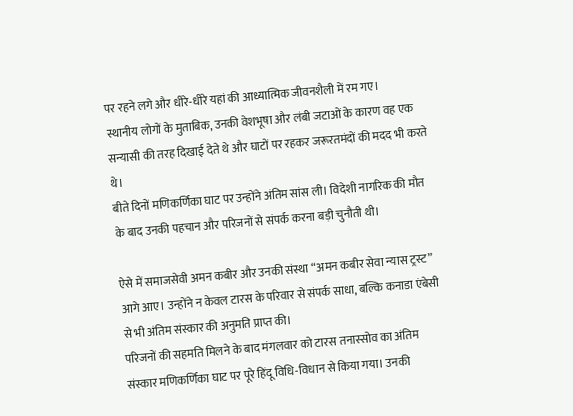पर रहने लगे और धीरे-धीरे यहां की आध्यात्मिक जीवनशैली में रम गए।
स्थानीय लोगों के मुताबिक, उनकी वेशभूषा और लंबी जटाओं के कारण वह एक सन्यासी की तरह दिखाई देते थे और घाटों पर रहकर जरूरतमंदों की मदद भी करते थे।
बीते दिनों मणिकर्णिका घाट पर उन्होंने अंतिम सांस ली। विदेशी नागरिक की मौत के बाद उनकी पहचान और परिजनों से संपर्क करना बड़ी चुनौती थी।

ऐसे में समाजसेवी अमन कबीर और उनकी संस्था “अमन कबीर सेवा न्यास ट्रस्ट” आगे आए। उन्होंने न केवल टारस के परिवार से संपर्क साधा, बल्कि कनाडा एंबेसी से भी अंतिम संस्कार की अनुमति प्राप्त की।
परिजनों की सहमति मिलने के बाद मंगलवार को टारस तनास्सोव का अंतिम संस्कार मणिकर्णिका घाट पर पूरे हिंदू विधि-विधान से किया गया। उनकी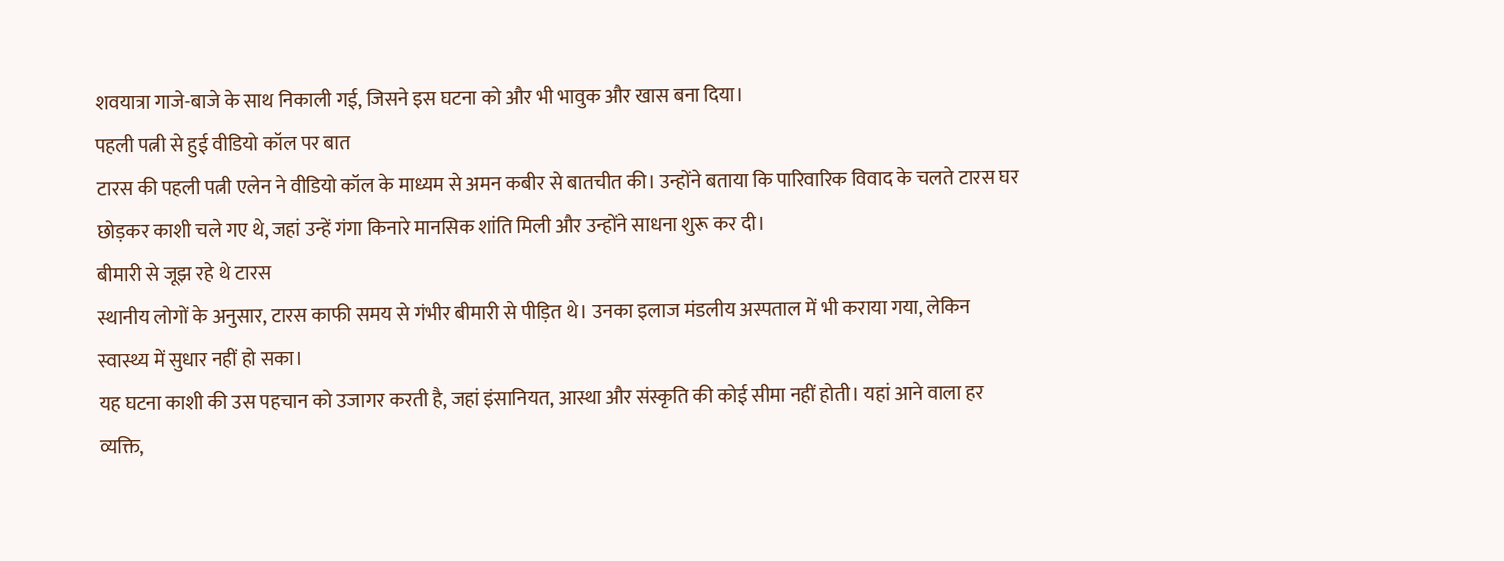शवयात्रा गाजे-बाजे के साथ निकाली गई, जिसने इस घटना को और भी भावुक और खास बना दिया।
पहली पत्नी से हुई वीडियो कॉल पर बात
टारस की पहली पत्नी एलेन ने वीडियो कॉल के माध्यम से अमन कबीर से बातचीत की। उन्होंने बताया कि पारिवारिक विवाद के चलते टारस घर छोड़कर काशी चले गए थे, जहां उन्हें गंगा किनारे मानसिक शांति मिली और उन्होंने साधना शुरू कर दी।
बीमारी से जूझ रहे थे टारस
स्थानीय लोगों के अनुसार, टारस काफी समय से गंभीर बीमारी से पीड़ित थे। उनका इलाज मंडलीय अस्पताल में भी कराया गया, लेकिन स्वास्थ्य में सुधार नहीं हो सका।
यह घटना काशी की उस पहचान को उजागर करती है, जहां इंसानियत, आस्था और संस्कृति की कोई सीमा नहीं होती। यहां आने वाला हर व्यक्ति,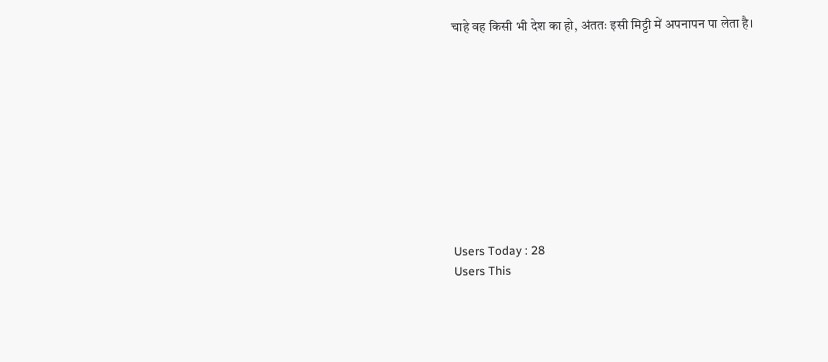चाहे वह किसी भी देश का हो, अंततः इसी मिट्टी में अपनापन पा लेता है।










Users Today : 28
Users This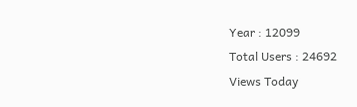Year : 12099
Total Users : 24692
Views Today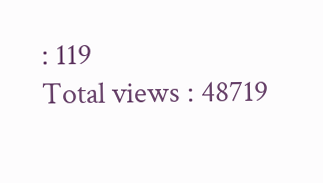: 119
Total views : 48719